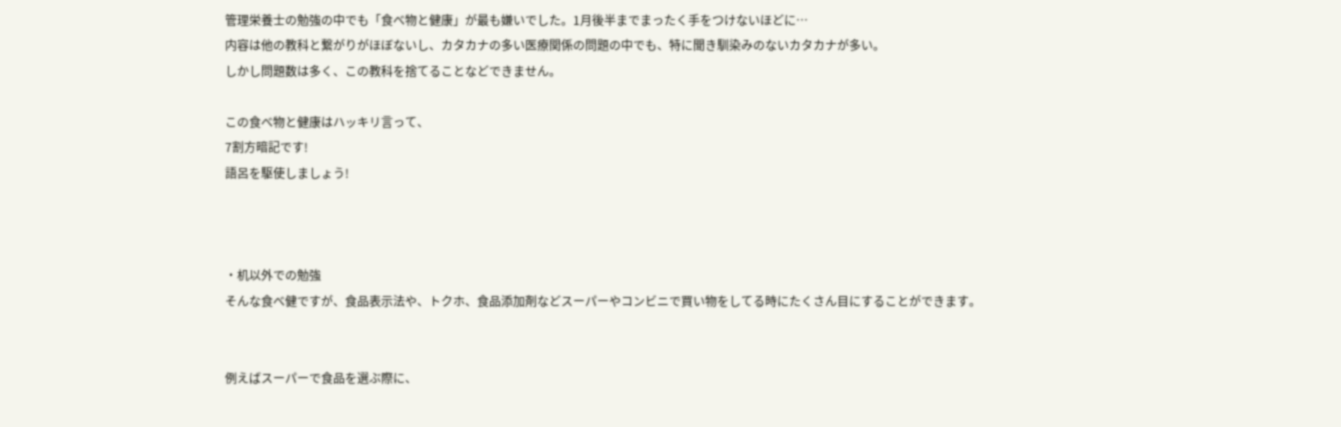管理栄養士の勉強の中でも「食べ物と健康」が最も嫌いでした。1月後半までまったく手をつけないほどに…
内容は他の教科と繋がりがほぼないし、カタカナの多い医療関係の問題の中でも、特に聞き馴染みのないカタカナが多い。
しかし問題数は多く、この教科を捨てることなどできません。

この食べ物と健康はハッキリ言って、
7割方暗記です!
語呂を駆使しましょう!



・机以外での勉強
そんな食べ健ですが、食品表示法や、トクホ、食品添加剤などスーパーやコンビニで買い物をしてる時にたくさん目にすることができます。


例えばスーパーで食品を選ぶ際に、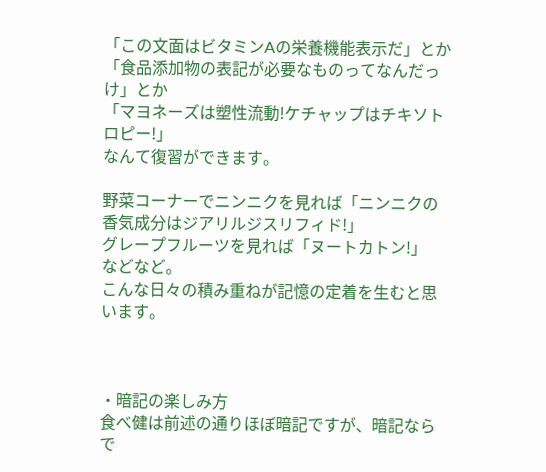「この文面はビタミンAの栄養機能表示だ」とか
「食品添加物の表記が必要なものってなんだっけ」とか
「マヨネーズは塑性流動!ケチャップはチキソトロピー!」
なんて復習ができます。

野菜コーナーでニンニクを見れば「ニンニクの香気成分はジアリルジスリフィド!」
グレープフルーツを見れば「ヌートカトン!」
などなど。
こんな日々の積み重ねが記憶の定着を生むと思います。



・暗記の楽しみ方
食べ健は前述の通りほぼ暗記ですが、暗記ならで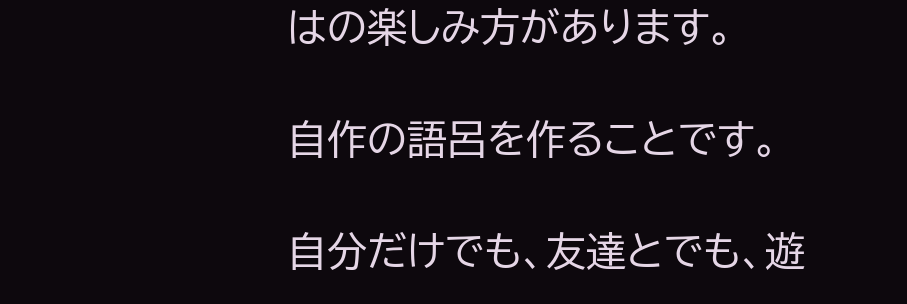はの楽しみ方があります。

自作の語呂を作ることです。

自分だけでも、友達とでも、遊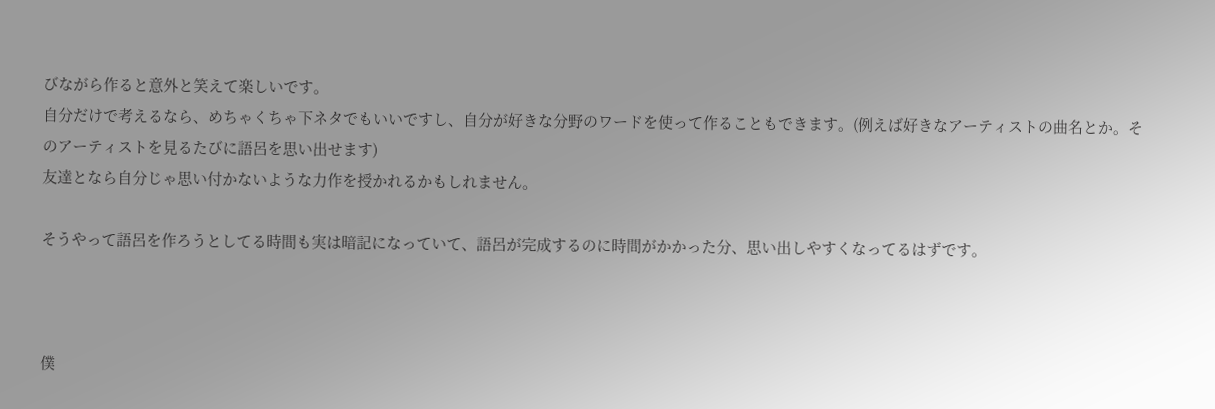びながら作ると意外と笑えて楽しいです。
自分だけで考えるなら、めちゃくちゃ下ネタでもいいですし、自分が好きな分野のワードを使って作ることもできます。(例えば好きなアーティストの曲名とか。そのアーティストを見るたびに語呂を思い出せます)
友達となら自分じゃ思い付かないような力作を授かれるかもしれません。

そうやって語呂を作ろうとしてる時間も実は暗記になっていて、語呂が完成するのに時間がかかった分、思い出しやすくなってるはずです。



僕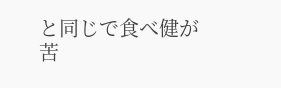と同じで食べ健が苦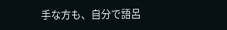手な方も、自分で語呂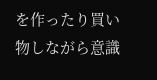を作ったり買い物しながら意識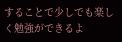することで少しでも楽しく勉強ができるよ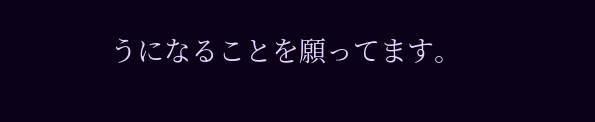うになることを願ってます。